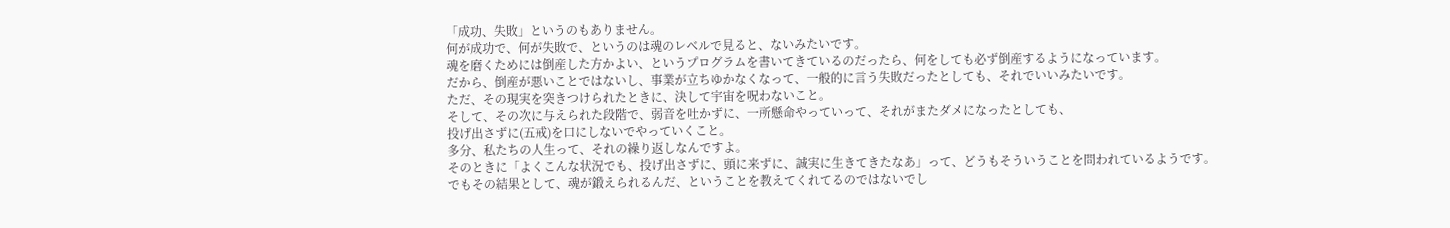「成功、失敗」というのもありません。
何が成功で、何が失敗で、というのは魂のレベルで見ると、ないみたいです。
魂を磨くためには倒産した方かよい、というプログラムを書いてきているのだったら、何をしても必ず倒産するようになっています。
だから、倒産が悪いことではないし、事業が立ちゆかなくなって、一般的に言う失敗だったとしても、それでいいみたいです。
ただ、その現実を突きつけられたときに、決して宇宙を呪わないこと。
そして、その次に与えられた段階で、弱音を吐かずに、一所懸命やっていって、それがまたダメになったとしても、
投げ出さずに(五戒)を口にしないでやっていくこと。
多分、私たちの人生って、それの繰り返しなんですよ。
そのときに「よくこんな状況でも、投げ出さずに、頭に来ずに、誠実に生きてきたなあ」って、どうもそういうことを問われているようです。
でもその結果として、魂が鍛えられるんだ、ということを教えてくれてるのではないでし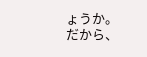ょうか。
だから、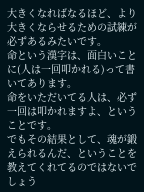大きくなればなるほど、より大きくならせるための試練が必ずあるみたいです。
命という漢字は、面白いことに(人は一回叩かれる)って書いてあります。
命をいただいてる人は、必ず一回は叩かれますよ、ということです。
でもその結果として、魂が鍛えられるんだ、ということを教えてくれてるのではないでしょう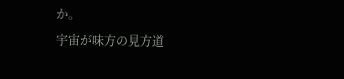か。
宇宙が味方の見方道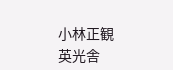小林正観
英光舎